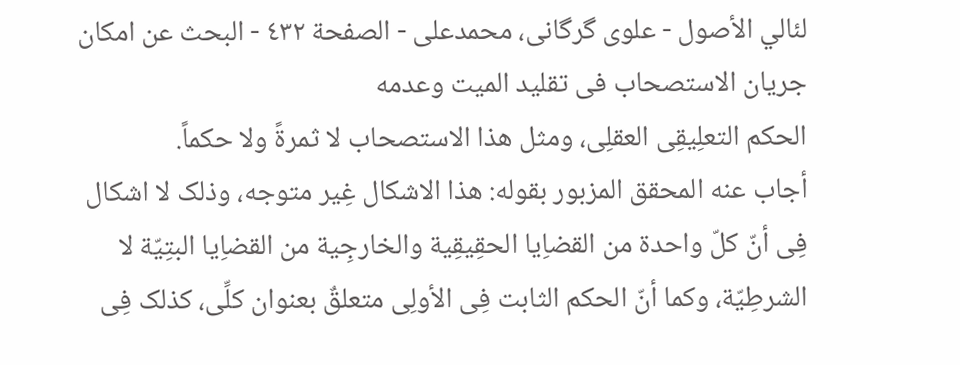لئالي الأصول - علوی گرگانی، محمدعلی - الصفحة ٤٣٢ - البحث عن امکان جریان الاستصحاب فی تقلید المیت وعدمه
الحکم التعلِیقِی العقلِی، ومثل هذا الاستصحاب لا ثمرةً ولا حکماً.
أجاب عنه المحقق المزبور بقوله: هذا الاشکال غِیر متوجه، وذلک لا اشکال فِی أنّ کلّ واحدة من القضاِیا الحقِیقِیة والخارجِیة من القضاِیا البتِیّة لا الشرطِیّة، وکما أنّ الحکم الثابت فِی الأولِی متعلقٌ بعنوان کلِّی، کذلک فِی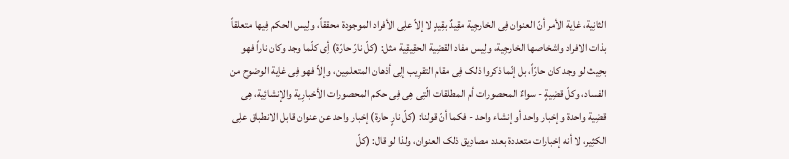الثانِیة، غاِیة الأمر أنّ العنوان فِی الخارجِیة مقِیدٌ بقِیدٍ لا إلاّ علِی الأفراد الموجودة محققاً، ولِیس الحکم فِیها متعلقاً بذات الافراد واشخاصها الخارجِیة، ولِیس مفاد القضِیة الحقِیقِیة مثل: (کلّ نارّ حارّة) أِی کلّما وجد وکان ناراً فهو بحِیث لو وجد کان حارّاً، بل إنّما ذکروا ذلک فِی مقام التقرِیب إلِی أذهان المتعلمِین، وإلاّ فهو فِی غاِیة الوضوح من الفساد، وکلّ قضِیةٍ - سواءٌ المحصورات أم المطلقات الّتِی هِی فِی حکم المحصورات الأخبارِیة والإنشائِیة، هِی قضِیة واحدة وإخبار واحد أو إنشاء واحد - فکما أنّ قولنا: (کلّ نارٍ حارة) إخبار واحد عن عنوان قابل الانطباق علِی الکثِیر، لا أنه إخبارات متعددة بعدد مصادِیق ذلک العنوان، ولذا لو قال: (کلّ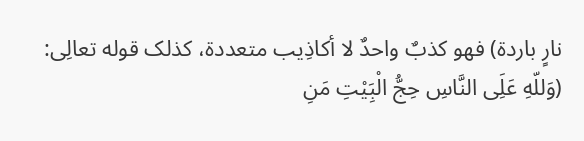نارٍ باردة) فهو کذبٌ واحدٌ لا أکاذِیب متعددة، کذلک قوله تعالِی: (وَللّهِ عَلَِی النَّاسِ حِجُّ الْبَِیْتِ مَنِ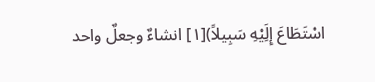اسْتَطَاعَ إِلَِیْهِ سَبِیلاً)[١] انشاءٌ وجعلٌ واحد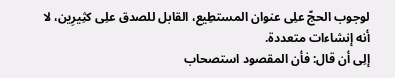لوجوب الحجّ علِی عنوان المستطِیع، القابل للصدق علِی کثِیرِین، لا أنه إنشاءات متعددة.
إلِی أن قال: فأن المقصود استصحاب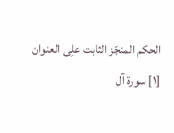الحکم المنجّز الثابت علِی العنوان
[١] سورة آل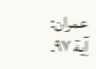عمران: آِیة ٩٧.